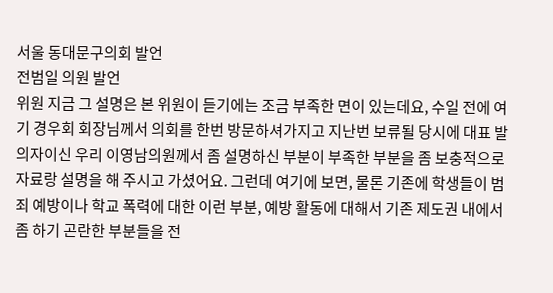서울 동대문구의회 발언
전범일 의원 발언
위원 지금 그 설명은 본 위원이 듣기에는 조금 부족한 면이 있는데요, 수일 전에 여기 경우회 회장님께서 의회를 한번 방문하셔가지고 지난번 보류될 당시에 대표 발의자이신 우리 이영남의원께서 좀 설명하신 부분이 부족한 부분을 좀 보충적으로 자료랑 설명을 해 주시고 가셨어요. 그런데 여기에 보면, 물론 기존에 학생들이 범죄 예방이나 학교 폭력에 대한 이런 부분, 예방 활동에 대해서 기존 제도권 내에서 좀 하기 곤란한 부분들을 전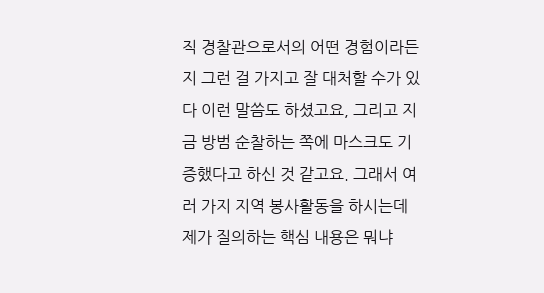직 경찰관으로서의 어떤 경험이라든지 그런 걸 가지고 잘 대처할 수가 있다 이런 말씀도 하셨고요, 그리고 지금 방범 순찰하는 쪽에 마스크도 기증했다고 하신 것 같고요. 그래서 여러 가지 지역 봉사활동을 하시는데 제가 질의하는 핵심 내용은 뭐냐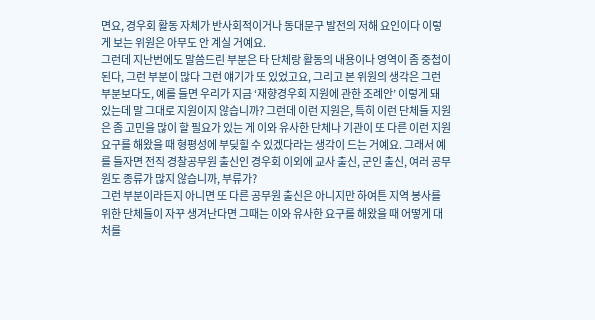면요, 경우회 활동 자체가 반사회적이거나 동대문구 발전의 저해 요인이다 이렇게 보는 위원은 아무도 안 계실 거예요.
그런데 지난번에도 말씀드린 부분은 타 단체랑 활동의 내용이나 영역이 좀 중첩이 된다, 그런 부분이 많다 그런 얘기가 또 있었고요, 그리고 본 위원의 생각은 그런 부분보다도, 예를 들면 우리가 지금 ‘재향경우회 지원에 관한 조례안’ 이렇게 돼 있는데 말 그대로 지원이지 않습니까? 그런데 이런 지원은, 특히 이런 단체들 지원은 좀 고민을 많이 할 필요가 있는 게 이와 유사한 단체나 기관이 또 다른 이런 지원 요구를 해왔을 때 형평성에 부딪힐 수 있겠다라는 생각이 드는 거예요. 그래서 예를 들자면 전직 경찰공무원 출신인 경우회 이외에 교사 출신, 군인 출신, 여러 공무원도 종류가 많지 않습니까, 부류가?
그런 부분이라든지 아니면 또 다른 공무원 출신은 아니지만 하여튼 지역 봉사를 위한 단체들이 자꾸 생겨난다면 그때는 이와 유사한 요구를 해왔을 때 어떻게 대처를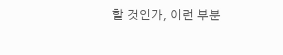할 것인가, 이런 부분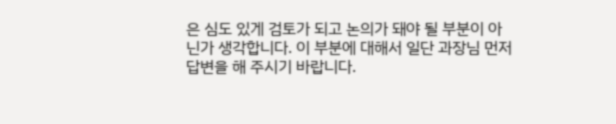은 심도 있게 검토가 되고 논의가 돼야 될 부분이 아닌가 생각합니다. 이 부분에 대해서 일단 과장님 먼저 답변을 해 주시기 바랍니다.